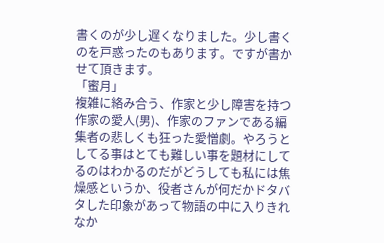書くのが少し遅くなりました。少し書くのを戸惑ったのもあります。ですが書かせて頂きます。
「蜜月」
複雑に絡み合う、作家と少し障害を持つ作家の愛人(男)、作家のファンである編集者の悲しくも狂った愛憎劇。やろうとしてる事はとても難しい事を題材にしてるのはわかるのだがどうしても私には焦燥感というか、役者さんが何だかドタバタした印象があって物語の中に入りきれなか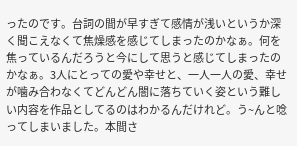ったのです。台詞の間が早すぎて感情が浅いというか深く聞こえなくて焦燥感を感じてしまったのかなぁ。何を焦っているんだろうと今にして思うと感じてしまったのかなぁ。3人にとっての愛や幸せと、一人一人の愛、幸せが噛み合わなくてどんどん闇に落ちていく姿という難しい内容を作品としてるのはわかるんだけれど。う~んと唸ってしまいました。本間さ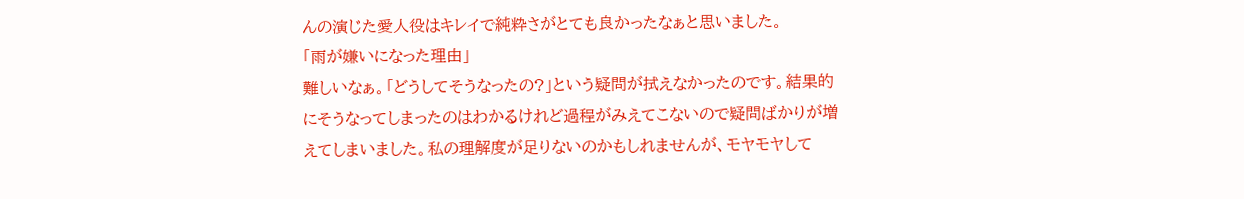んの演じた愛人役はキレイで純粋さがとても良かったなぁと思いました。
「雨が嫌いになった理由」
難しいなぁ。「どうしてそうなったの?」という疑問が拭えなかったのです。結果的にそうなってしまったのはわかるけれど過程がみえてこないので疑問ばかりが増えてしまいました。私の理解度が足りないのかもしれませんが、モヤモヤして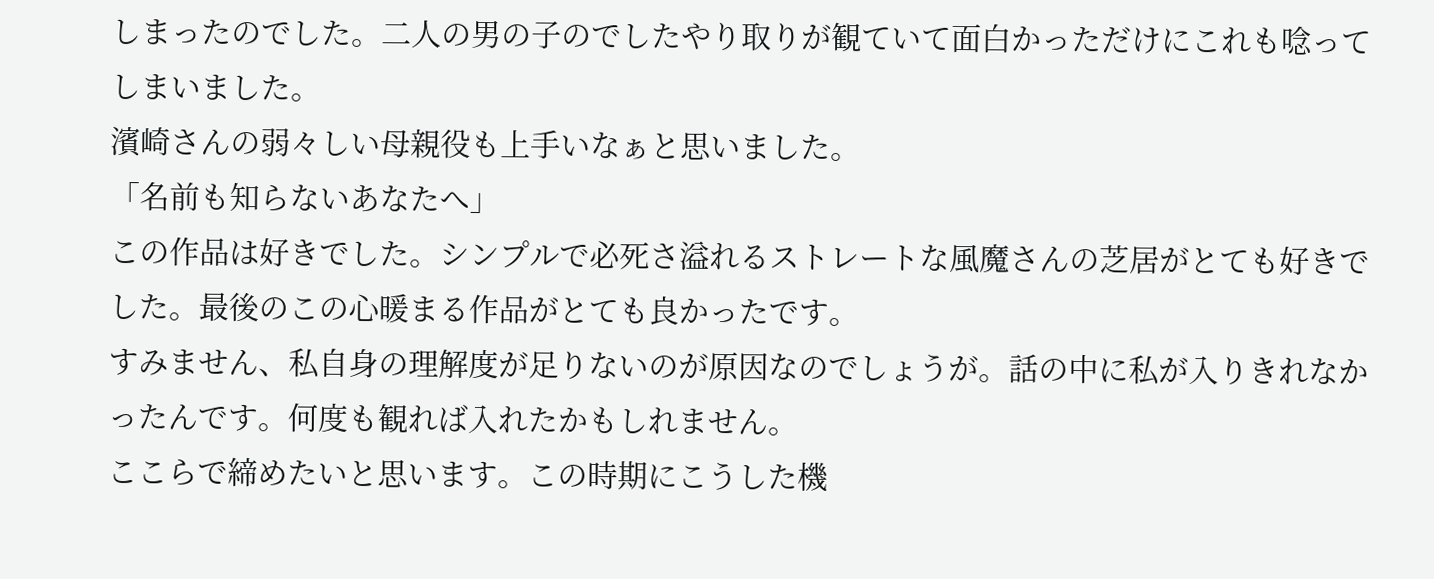しまったのでした。二人の男の子のでしたやり取りが観ていて面白かっただけにこれも唸ってしまいました。
濱崎さんの弱々しい母親役も上手いなぁと思いました。
「名前も知らないあなたへ」
この作品は好きでした。シンプルで必死さ溢れるストレートな風魔さんの芝居がとても好きでした。最後のこの心暖まる作品がとても良かったです。
すみません、私自身の理解度が足りないのが原因なのでしょうが。話の中に私が入りきれなかったんです。何度も観れば入れたかもしれません。
ここらで締めたいと思います。この時期にこうした機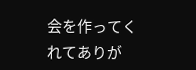会を作ってくれてありが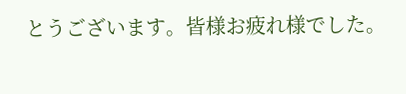とうございます。皆様お疲れ様でした。